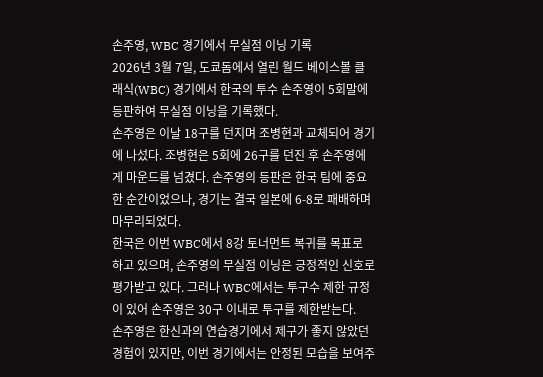손주영, WBC 경기에서 무실점 이닝 기록
2026년 3월 7일, 도쿄돔에서 열린 월드 베이스볼 클래식(WBC) 경기에서 한국의 투수 손주영이 5회말에 등판하여 무실점 이닝을 기록했다.
손주영은 이날 18구를 던지며 조병현과 교체되어 경기에 나섰다. 조병현은 5회에 26구를 던진 후 손주영에게 마운드를 넘겼다. 손주영의 등판은 한국 팀에 중요한 순간이었으나, 경기는 결국 일본에 6-8로 패배하며 마무리되었다.
한국은 이번 WBC에서 8강 토너먼트 복귀를 목표로 하고 있으며, 손주영의 무실점 이닝은 긍정적인 신호로 평가받고 있다. 그러나 WBC에서는 투구수 제한 규정이 있어 손주영은 30구 이내로 투구를 제한받는다.
손주영은 한신과의 연습경기에서 제구가 좋지 않았던 경험이 있지만, 이번 경기에서는 안정된 모습을 보여주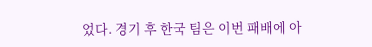었다. 경기 후 한국 팀은 이번 패배에 아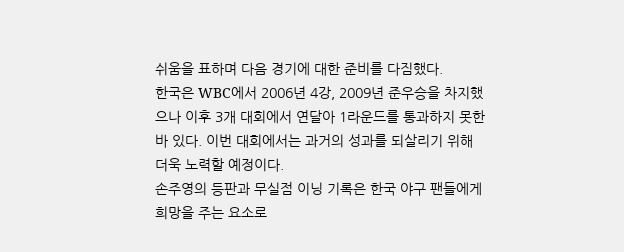쉬움을 표하며 다음 경기에 대한 준비를 다짐했다.
한국은 WBC에서 2006년 4강, 2009년 준우승을 차지했으나 이후 3개 대회에서 연달아 1라운드를 통과하지 못한 바 있다. 이번 대회에서는 과거의 성과를 되살리기 위해 더욱 노력할 예정이다.
손주영의 등판과 무실점 이닝 기록은 한국 야구 팬들에게 희망을 주는 요소로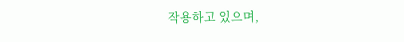작용하고 있으며,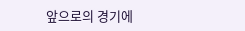앞으로의 경기에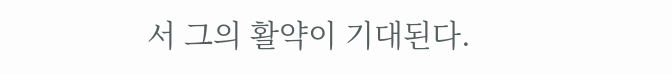서 그의 활약이 기대된다.